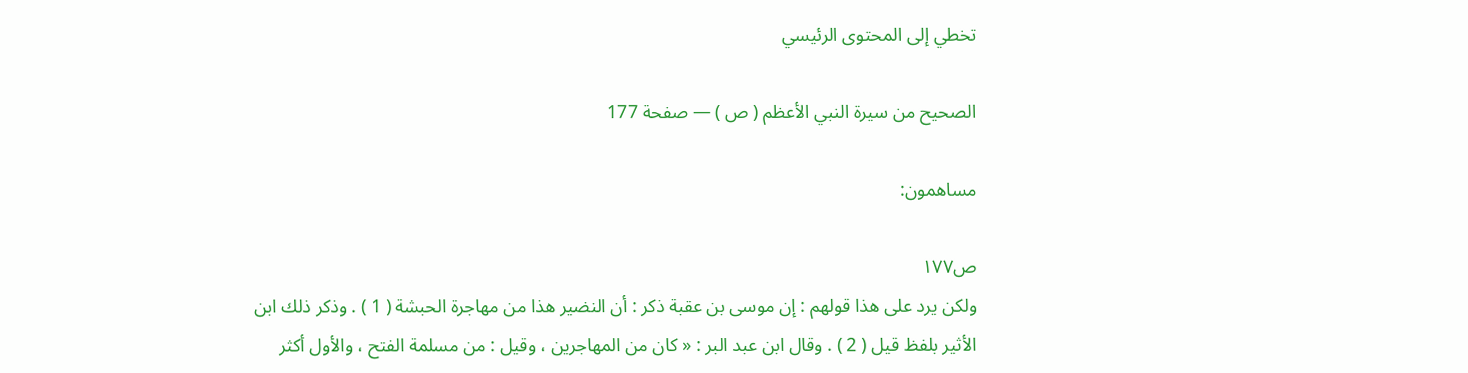تخطي إلى المحتوى الرئيسي

الصحيح من سيرة النبي الأعظم ( ص ) — صفحة 177

مساهمون:

ص١٧٧
ولكن يرد على هذا قولهم : إن موسى بن عقبة ذكر : أن النضير هذا من مهاجرة الحبشة ( 1 ) . وذكر ذلك ابن الأثير بلفظ قيل ( 2 ) . وقال ابن عبد البر : « كان من المهاجرين ، وقيل : من مسلمة الفتح ، والأول أكثر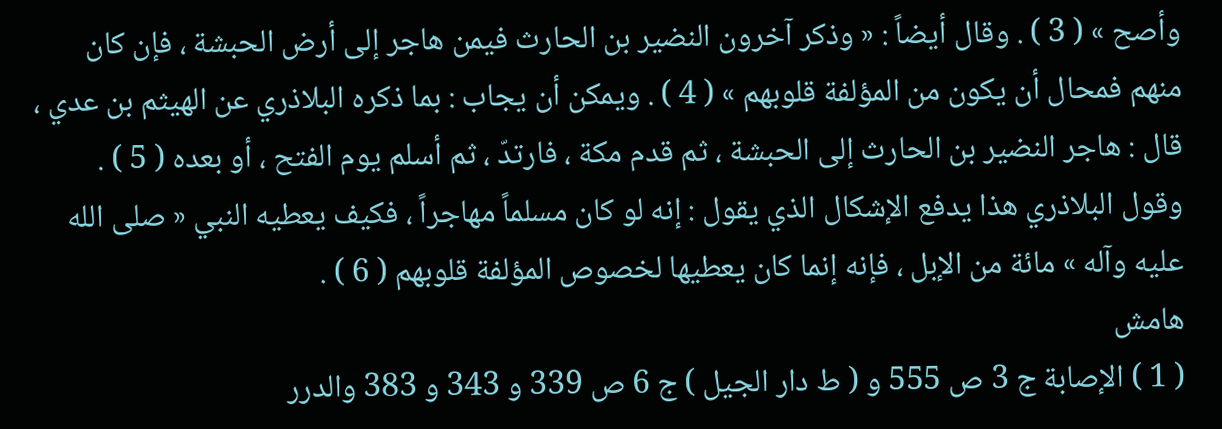وأصح » ( 3 ) . وقال أيضاً : « وذكر آخرون النضير بن الحارث فيمن هاجر إلى أرض الحبشة ، فإن كان منهم فمحال أن يكون من المؤلفة قلوبهم » ( 4 ) . ويمكن أن يجاب : بما ذكره البلاذري عن الهيثم بن عدي ، قال : هاجر النضير بن الحارث إلى الحبشة ، ثم قدم مكة ، فارتدّ ، ثم أسلم يوم الفتح ، أو بعده ( 5 ) . وقول البلاذري هذا يدفع الإشكال الذي يقول : إنه لو كان مسلماً مهاجراً ، فكيف يعطيه النبي « صلى الله عليه وآله » مائة من الإبل ، فإنه إنما كان يعطيها لخصوص المؤلفة قلوبهم ( 6 ) .
هامش
( 1 ) الإصابة ج 3 ص 555 و ( ط دار الجيل ) ج 6 ص 339 و 343 و 383 والدرر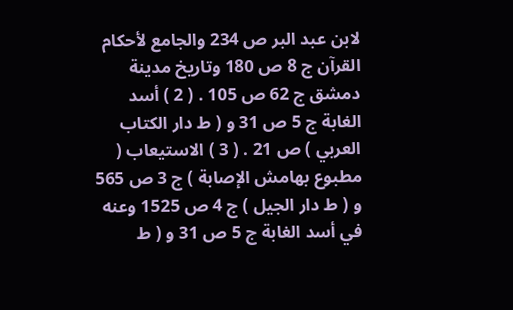لابن عبد البر ص 234 والجامع لأحكام القرآن ج 8 ص 180 وتاريخ مدينة دمشق ج 62 ص 105 . ( 2 ) أسد الغابة ج 5 ص 31 و ( ط دار الكتاب العربي ) ص 21 . ( 3 ) الاستيعاب ( مطبوع بهامش الإصابة ) ج 3 ص 565 و ( ط دار الجيل ) ج 4 ص 1525 وعنه في أسد الغابة ج 5 ص 31 و ( ط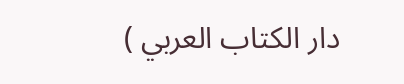دار الكتاب العربي )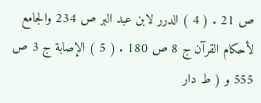ص 21 . ( 4 ) الدرر لابن عبد البر ص 234 والجامع لأحكام القرآن ج 8 ص 180 . ( 5 ) الإصابة ج 3 ص 555 و ( ط دار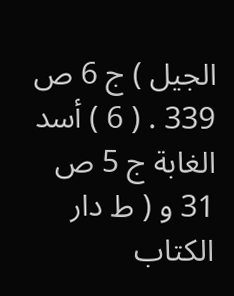الجيل ) ج 6 ص 339 . ( 6 ) أسد الغابة ج 5 ص 31 و ( ط دار الكتاب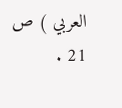العربي ) ص 21 .